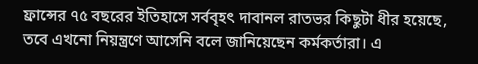ফ্রান্সের ৭৫ বছরের ইতিহাসে সর্ববৃহৎ দাবানল রাতভর কিছুটা ধীর হয়েছে, তবে এখনো নিয়ন্ত্রণে আসেনি বলে জানিয়েছেন কর্মকর্তারা। এ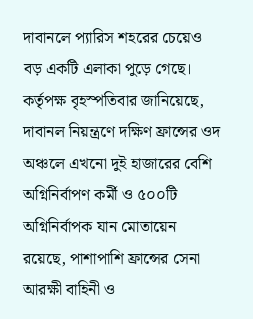দাবানলে প্যারিস শহরের চেয়েও বড় একটি এলাকা পুড়ে গেছে।
কর্তৃপক্ষ বৃহস্পতিবার জানিয়েছে, দাবানল নিয়ন্ত্রণে দক্ষিণ ফ্রান্সের ওদ অঞ্চলে এখনো দুই হাজারের বেশি অগ্নিনির্বাপণ কর্মী ও ৫০০টি অগ্নিনির্বাপক যান মোতায়েন রয়েছে, পাশাপাশি ফ্রান্সের সেনা আরক্ষী বাহিনী ও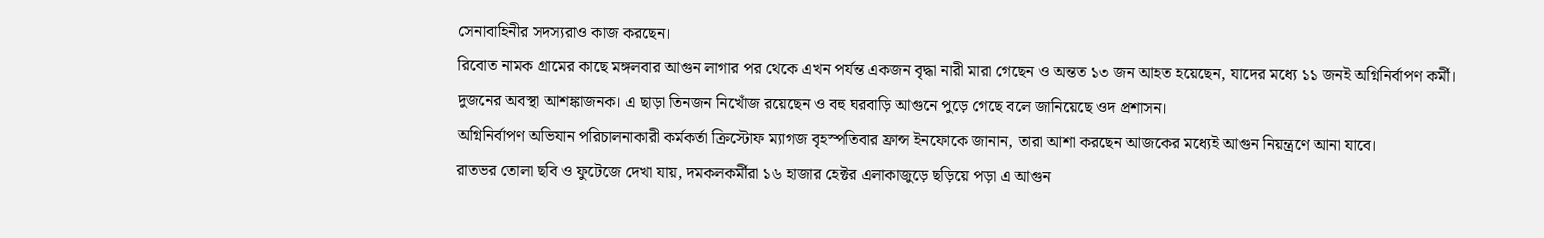সেনাবাহিনীর সদস্যরাও কাজ করছেন।
রিবোত নামক গ্রামের কাছে মঙ্গলবার আগুন লাগার পর থেকে এখন পর্যন্ত একজন বৃদ্ধা নারী মারা গেছেন ও অন্তত ১৩ জন আহত হয়েছেন, যাদের মধ্যে ১১ জনই অগ্নিনির্বাপণ কর্মী।
দুজনের অবস্থা আশঙ্কাজনক। এ ছাড়া তিনজন নিখোঁজ রয়েছেন ও বহু ঘরবাড়ি আগুনে পুড়ে গেছে বলে জানিয়েছে ওদ প্রশাসন।
অগ্নিনির্বাপণ অভিযান পরিচালনাকারী কর্মকর্তা ক্রিস্টোফ ম্যাগজ বৃহস্পতিবার ফ্রান্স ইনফোকে জানান, তারা আশা করছেন আজকের মধ্যেই আগুন নিয়ন্ত্রণে আনা যাবে।
রাতভর তোলা ছবি ও ফুটেজে দেখা যায়, দমকলকর্মীরা ১৬ হাজার হেক্টর এলাকাজুড়ে ছড়িয়ে পড়া এ আগুন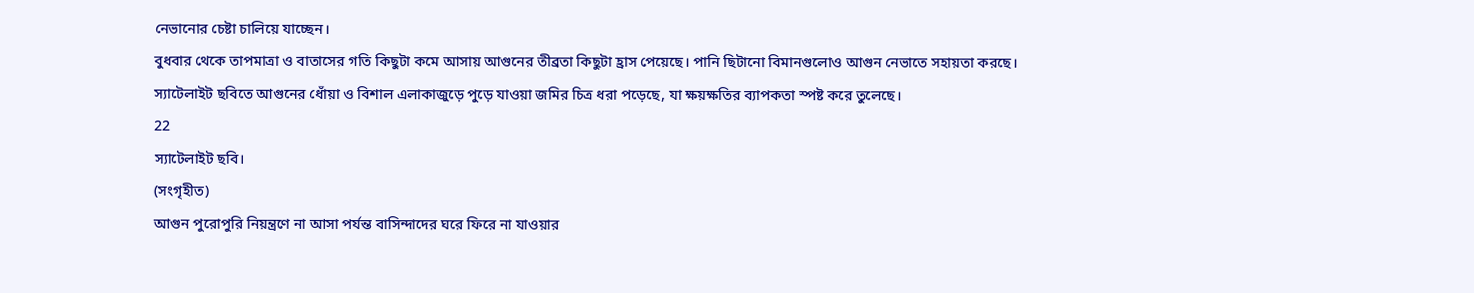নেভানোর চেষ্টা চালিয়ে যাচ্ছেন।
বুধবার থেকে তাপমাত্রা ও বাতাসের গতি কিছুটা কমে আসায় আগুনের তীব্রতা কিছুটা হ্রাস পেয়েছে। পানি ছিটানো বিমানগুলোও আগুন নেভাতে সহায়তা করছে।
স্যাটেলাইট ছবিতে আগুনের ধোঁয়া ও বিশাল এলাকাজুড়ে পুড়ে যাওয়া জমির চিত্র ধরা পড়েছে, যা ক্ষয়ক্ষতির ব্যাপকতা স্পষ্ট করে তুলেছে।
22
স্যাটেলাইট ছবি।
(সংগৃহীত)
আগুন পুরোপুরি নিয়ন্ত্রণে না আসা পর্যন্ত বাসিন্দাদের ঘরে ফিরে না যাওয়ার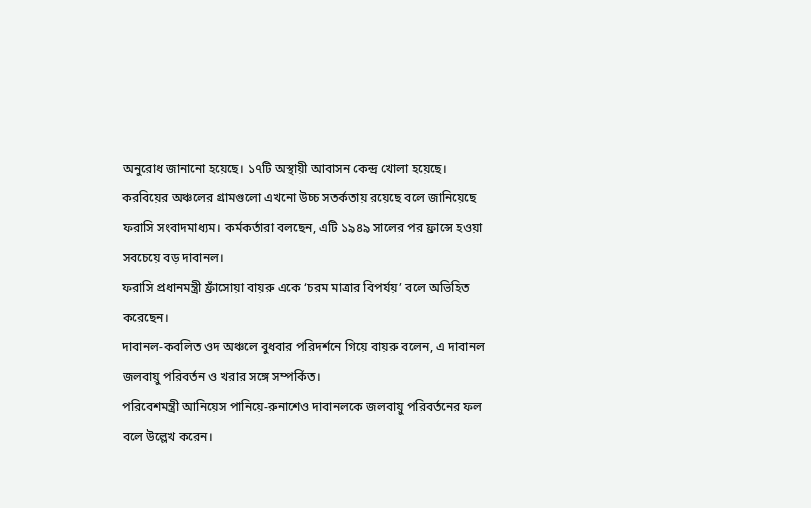অনুরোধ জানানো হয়েছে। ১৭টি অস্থায়ী আবাসন কেন্দ্র খোলা হয়েছে।
করবিয়ের অঞ্চলের গ্রামগুলো এখনো উচ্চ সতর্কতায় রয়েছে বলে জানিয়েছে ফরাসি সংবাদমাধ্যম। কর্মকর্তারা বলছেন, এটি ১৯৪৯ সালের পর ফ্রান্সে হওয়া সবচেয়ে বড় দাবানল।
ফরাসি প্রধানমন্ত্রী ফ্রাঁসোয়া বায়রু একে ‘চরম মাত্রার বিপর্যয়’ বলে অভিহিত করেছেন।
দাবানল-কবলিত ওদ অঞ্চলে বুধবার পরিদর্শনে গিয়ে বায়রু বলেন, এ দাবানল জলবায়ু পরিবর্তন ও খরার সঙ্গে সম্পর্কিত।
পরিবেশমন্ত্রী আনিয়েস পানিয়ে-রুনাশেও দাবানলকে জলবায়ু পরিবর্তনের ফল বলে উল্লেখ করেন।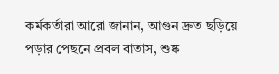কর্মকর্তারা আরো জানান, আগুন দ্রুত ছড়িয়ে পড়ার পেছনে প্রবল বাতাস, শুষ্ক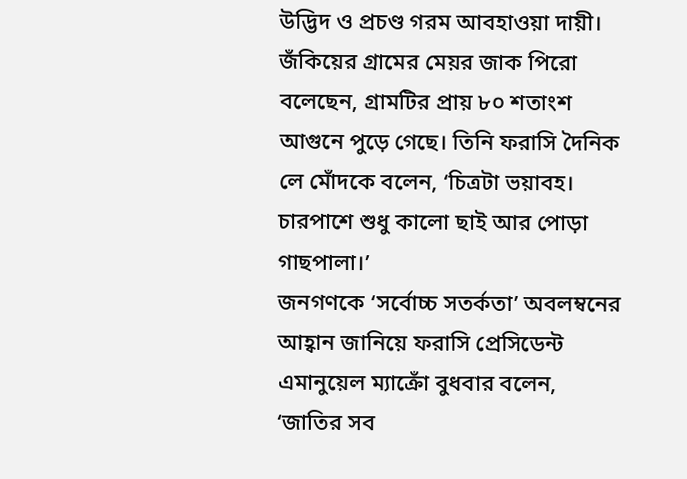উদ্ভিদ ও প্রচণ্ড গরম আবহাওয়া দায়ী।
জঁকিয়ের গ্রামের মেয়র জাক পিরো বলেছেন, গ্রামটির প্রায় ৮০ শতাংশ আগুনে পুড়ে গেছে। তিনি ফরাসি দৈনিক লে মোঁদকে বলেন, ‘চিত্রটা ভয়াবহ। চারপাশে শুধু কালো ছাই আর পোড়া গাছপালা।’
জনগণকে ‘সর্বোচ্চ সতর্কতা’ অবলম্বনের আহ্বান জানিয়ে ফরাসি প্রেসিডেন্ট এমানুয়েল ম্যাক্রোঁ বুধবার বলেন, ‘জাতির সব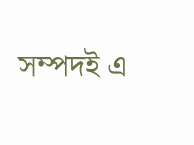সম্পদই এ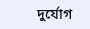দুর্যোগ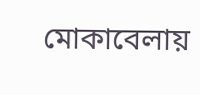মোকাবেলায়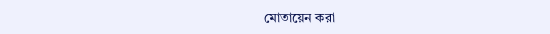মোতায়েন করা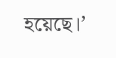হয়েছে।’